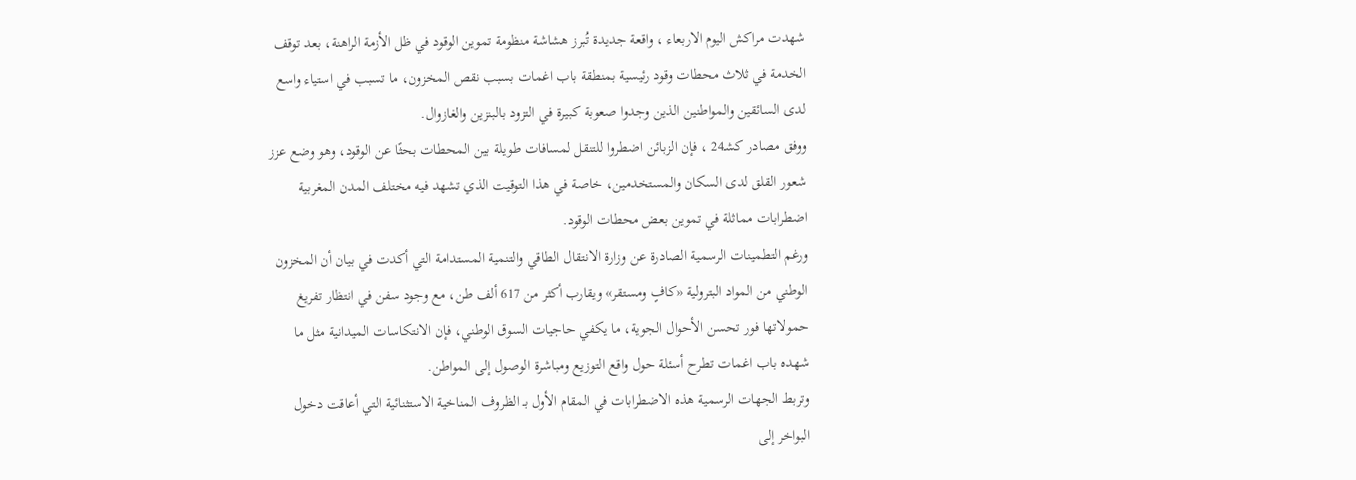شهدت مراكش اليوم الاربعاء ، واقعة جديدة تُبرز هشاشة منظومة تموين الوقود في ظل الأزمة الراهنة، بعد توقف الخدمة في ثلاث محطات وقود رئيسية بمنطقة باب اغمات بسبب نقص المخزون، ما تسبب في استياء واسع لدى السائقين والمواطنين الذين وجدوا صعوبة كبيرة في التزود بالبنزين والغازوال.
ووفق مصادر كشـ24 ، فإن الزبائن اضطروا للتنقل لمسافات طويلة بين المحطات بحثًا عن الوقود، وهو وضع عزز شعور القلق لدى السكان والمستخدمين، خاصة في هذا التوقيت الذي تشهد فيه مختلف المدن المغربية اضطرابات مماثلة في تموين بعض محطات الوقود.
ورغم التطمينات الرسمية الصادرة عن وزارة الانتقال الطاقي والتنمية المستدامة التي أكدت في بيان أن المخزون الوطني من المواد البترولية «كافٍ ومستقر» ويقارب أكثر من 617 ألف طن، مع وجود سفن في انتظار تفريغ حمولاتها فور تحسن الأحوال الجوية، ما يكفي حاجيات السوق الوطني، فإن الانتكاسات الميدانية مثل ما شهده باب اغمات تطرح أسئلة حول واقع التوزيع ومباشرة الوصول إلى المواطن.
وتربط الجهات الرسمية هذه الاضطرابات في المقام الأول بـ الظروف المناخية الاستثنائية التي أعاقت دخول البواخر إلى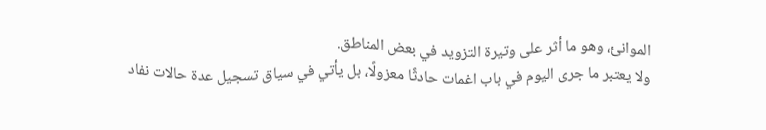الموانئ، وهو ما أثر على وتيرة التزويد في بعض المناطق.
ولا يعتبر ما جرى اليوم في باب اغمات حادثًا معزولًا، بل يأتي في سياق تسجيل عدة حالات نفاد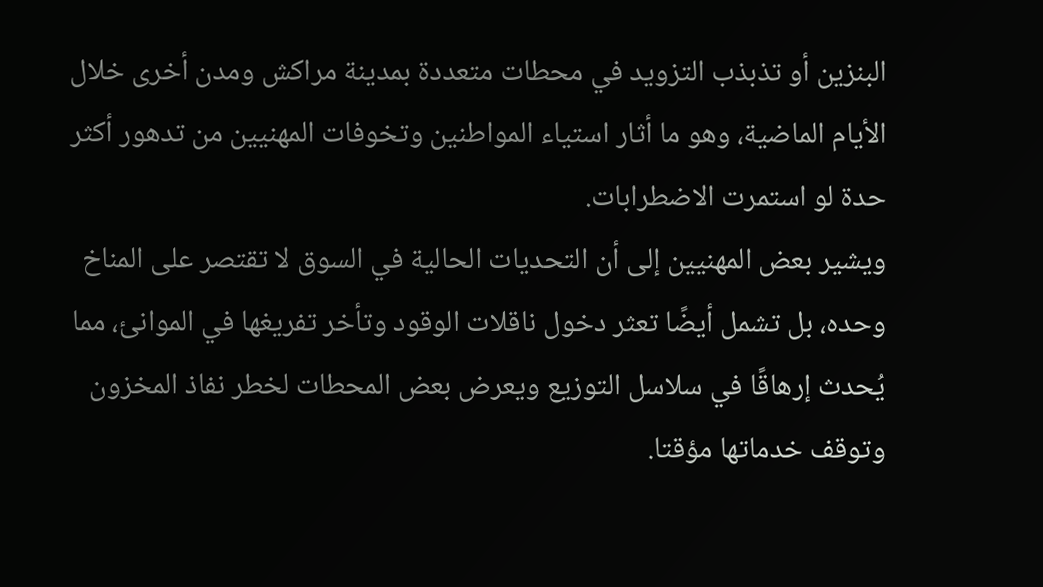البنزين أو تذبذب التزويد في محطات متعددة بمدينة مراكش ومدن أخرى خلال الأيام الماضية، وهو ما أثار استياء المواطنين وتخوفات المهنيين من تدهور أكثر حدة لو استمرت الاضطرابات.
ويشير بعض المهنيين إلى أن التحديات الحالية في السوق لا تقتصر على المناخ وحده، بل تشمل أيضًا تعثر دخول ناقلات الوقود وتأخر تفريغها في الموانئ، مما يُحدث إرهاقًا في سلاسل التوزيع ويعرض بعض المحطات لخطر نفاذ المخزون وتوقف خدماتها مؤقتا.